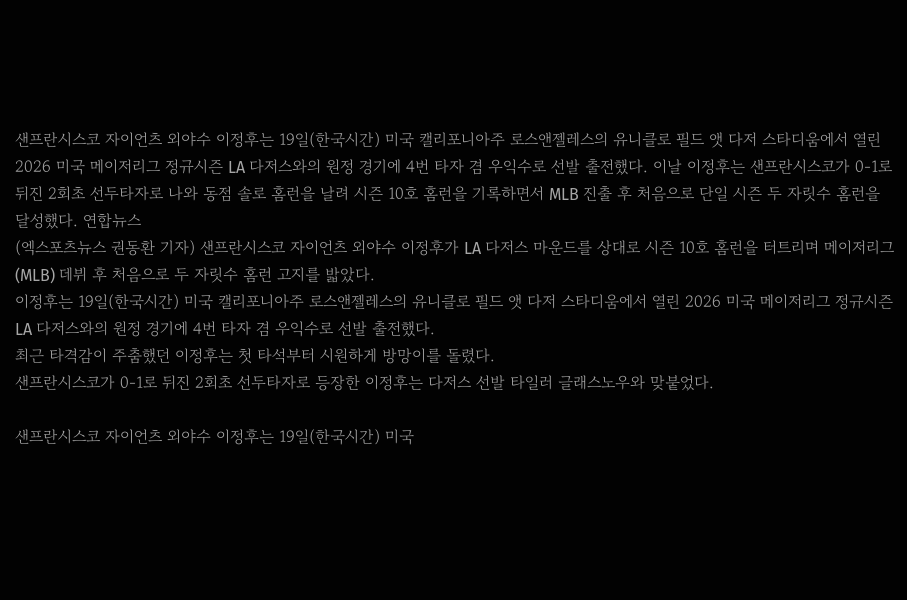샌프란시스코 자이언츠 외야수 이정후는 19일(한국시간) 미국 캘리포니아주 로스앤젤레스의 유니클로 필드 앳 다저 스타디움에서 열린 2026 미국 메이저리그 정규시즌 LA 다저스와의 원정 경기에 4번 타자 겸 우익수로 선발 출전했다. 이날 이정후는 샌프란시스코가 0-1로 뒤진 2회초 선두타자로 나와 동점 솔로 홈런을 날려 시즌 10호 홈런을 기록하면서 MLB 진출 후 처음으로 단일 시즌 두 자릿수 홈런을 달성했다. 연합뉴스
(엑스포츠뉴스 권동환 기자) 샌프란시스코 자이언츠 외야수 이정후가 LA 다저스 마운드를 상대로 시즌 10호 홈런을 터트리며 메이저리그(MLB) 데뷔 후 처음으로 두 자릿수 홈런 고지를 밟았다.
이정후는 19일(한국시간) 미국 캘리포니아주 로스앤젤레스의 유니클로 필드 앳 다저 스타디움에서 열린 2026 미국 메이저리그 정규시즌 LA 다저스와의 원정 경기에 4번 타자 겸 우익수로 선발 출전했다.
최근 타격감이 주춤했던 이정후는 첫 타석부터 시원하게 방망이를 돌렸다.
샌프란시스코가 0-1로 뒤진 2회초 선두타자로 등장한 이정후는 다저스 선발 타일러 글래스노우와 맞붙었다.

샌프란시스코 자이언츠 외야수 이정후는 19일(한국시간) 미국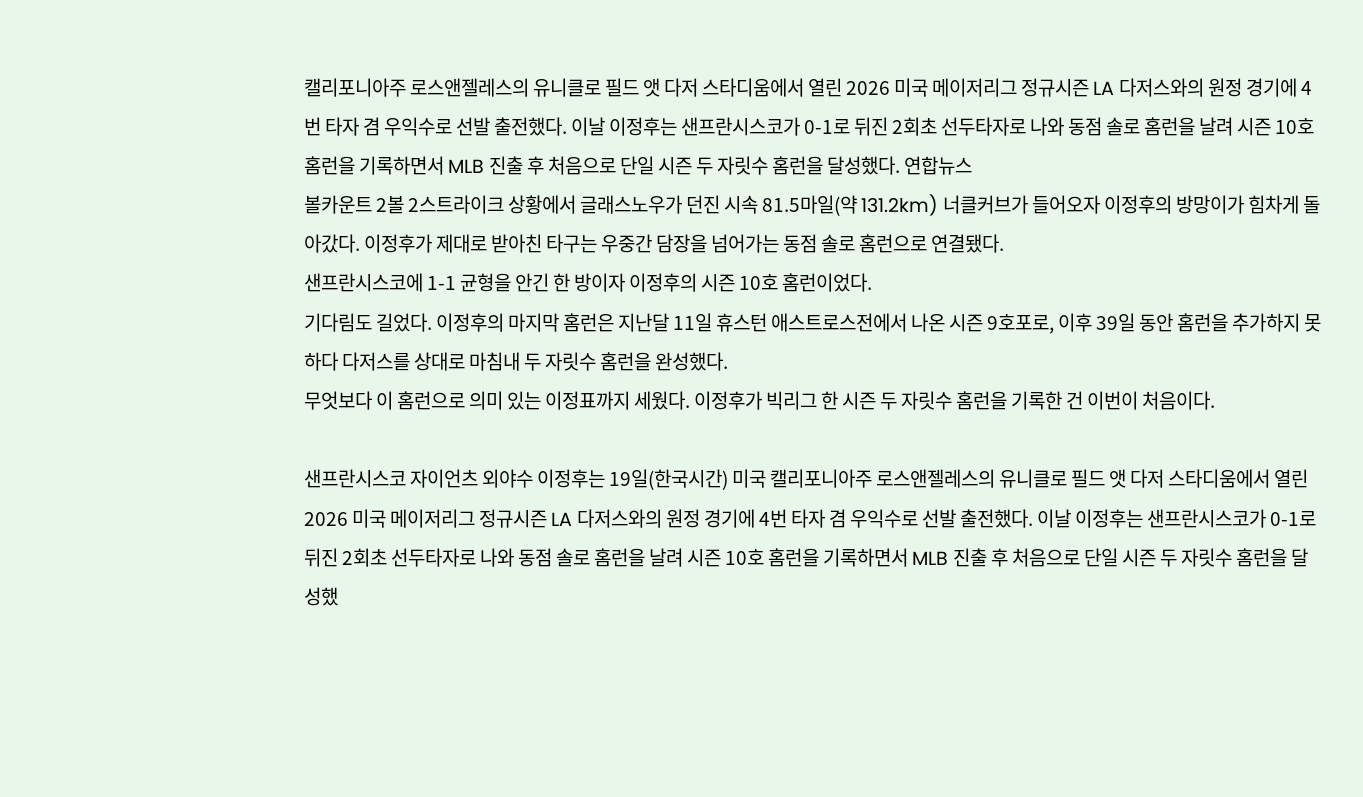캘리포니아주 로스앤젤레스의 유니클로 필드 앳 다저 스타디움에서 열린 2026 미국 메이저리그 정규시즌 LA 다저스와의 원정 경기에 4번 타자 겸 우익수로 선발 출전했다. 이날 이정후는 샌프란시스코가 0-1로 뒤진 2회초 선두타자로 나와 동점 솔로 홈런을 날려 시즌 10호 홈런을 기록하면서 MLB 진출 후 처음으로 단일 시즌 두 자릿수 홈런을 달성했다. 연합뉴스
볼카운트 2볼 2스트라이크 상황에서 글래스노우가 던진 시속 81.5마일(약 131.2km) 너클커브가 들어오자 이정후의 방망이가 힘차게 돌아갔다. 이정후가 제대로 받아친 타구는 우중간 담장을 넘어가는 동점 솔로 홈런으로 연결됐다.
샌프란시스코에 1-1 균형을 안긴 한 방이자 이정후의 시즌 10호 홈런이었다.
기다림도 길었다. 이정후의 마지막 홈런은 지난달 11일 휴스턴 애스트로스전에서 나온 시즌 9호포로, 이후 39일 동안 홈런을 추가하지 못하다 다저스를 상대로 마침내 두 자릿수 홈런을 완성했다.
무엇보다 이 홈런으로 의미 있는 이정표까지 세웠다. 이정후가 빅리그 한 시즌 두 자릿수 홈런을 기록한 건 이번이 처음이다.

샌프란시스코 자이언츠 외야수 이정후는 19일(한국시간) 미국 캘리포니아주 로스앤젤레스의 유니클로 필드 앳 다저 스타디움에서 열린 2026 미국 메이저리그 정규시즌 LA 다저스와의 원정 경기에 4번 타자 겸 우익수로 선발 출전했다. 이날 이정후는 샌프란시스코가 0-1로 뒤진 2회초 선두타자로 나와 동점 솔로 홈런을 날려 시즌 10호 홈런을 기록하면서 MLB 진출 후 처음으로 단일 시즌 두 자릿수 홈런을 달성했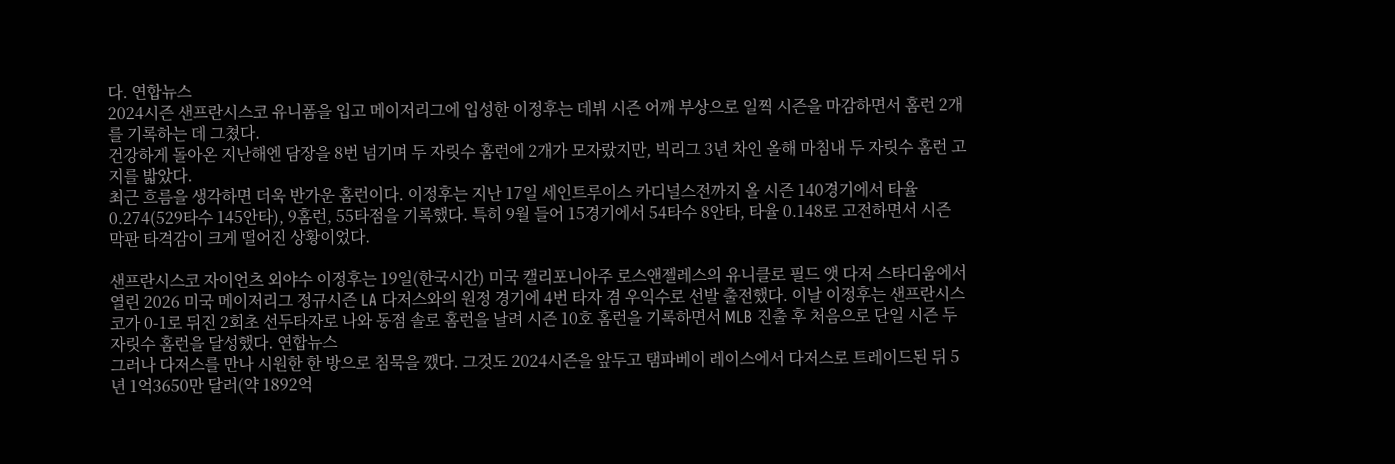다. 연합뉴스
2024시즌 샌프란시스코 유니폼을 입고 메이저리그에 입성한 이정후는 데뷔 시즌 어깨 부상으로 일찍 시즌을 마감하면서 홈런 2개를 기록하는 데 그쳤다.
건강하게 돌아온 지난해엔 담장을 8번 넘기며 두 자릿수 홈런에 2개가 모자랐지만, 빅리그 3년 차인 올해 마침내 두 자릿수 홈런 고지를 밟았다.
최근 흐름을 생각하면 더욱 반가운 홈런이다. 이정후는 지난 17일 세인트루이스 카디널스전까지 올 시즌 140경기에서 타율 0.274(529타수 145안타), 9홈런, 55타점을 기록했다. 특히 9월 들어 15경기에서 54타수 8안타, 타율 0.148로 고전하면서 시즌 막판 타격감이 크게 떨어진 상황이었다.

샌프란시스코 자이언츠 외야수 이정후는 19일(한국시간) 미국 캘리포니아주 로스앤젤레스의 유니클로 필드 앳 다저 스타디움에서 열린 2026 미국 메이저리그 정규시즌 LA 다저스와의 원정 경기에 4번 타자 겸 우익수로 선발 출전했다. 이날 이정후는 샌프란시스코가 0-1로 뒤진 2회초 선두타자로 나와 동점 솔로 홈런을 날려 시즌 10호 홈런을 기록하면서 MLB 진출 후 처음으로 단일 시즌 두 자릿수 홈런을 달성했다. 연합뉴스
그러나 다저스를 만나 시원한 한 방으로 침묵을 깼다. 그것도 2024시즌을 앞두고 탬파베이 레이스에서 다저스로 트레이드된 뒤 5년 1억3650만 달러(약 1892억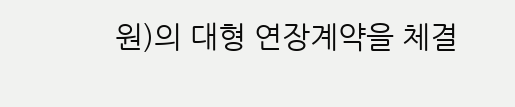원)의 대형 연장계약을 체결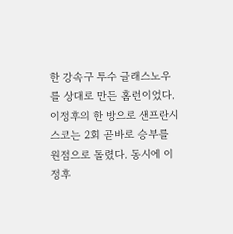한 강속구 투수 글래스노우를 상대로 만든 홈런이었다.
이정후의 한 방으로 샌프란시스코는 2회 곧바로 승부를 원점으로 돌렸다. 동시에 이정후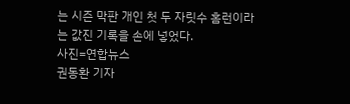는 시즌 막판 개인 첫 두 자릿수 홈런이라는 값진 기록을 손에 넣었다.
사진=연합뉴스
권동환 기자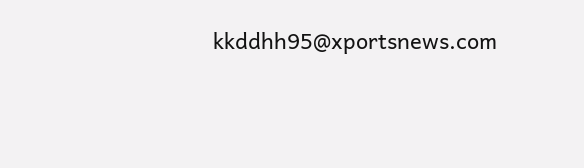kkddhh95@xportsnews.com